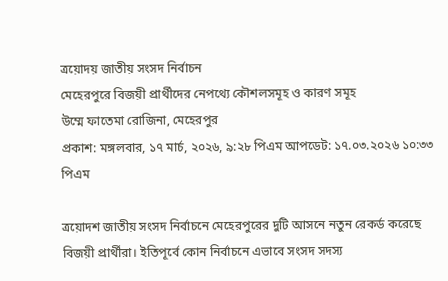ত্রয়োদয় জাতীয় সংসদ নির্বাচন
মেহেরপুরে বিজয়ী প্রার্থীদের নেপথ্যে কৌশলসমূহ ও কারণ সমূহ
উম্মে ফাতেমা রোজিনা, মেহেরপুর
প্রকাশ: মঙ্গলবার, ১৭ মার্চ, ২০২৬, ৯:২৮ পিএম আপডেট: ১৭.০৩.২০২৬ ১০:৩৩ পিএম

ত্রয়োদশ জাতীয় সংসদ নির্বাচনে মেহেরপুরের দুটি আসনে নতুন রেকর্ড করেছে বিজয়ী প্রার্থীরা। ইতিপূর্বে কোন নির্বাচনে এভাবে সংসদ সদস্য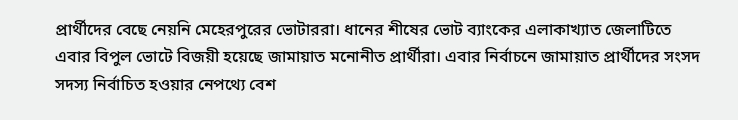প্রার্থীদের বেছে নেয়নি মেহেরপুরের ভোটাররা। ধানের শীষের ভোট ব্যাংকের এলাকাখ্যাত জেলাটিতে এবার বিপুল ভোটে বিজয়ী হয়েছে জামায়াত মনোনীত প্রার্থীরা। এবার নির্বাচনে জামায়াত প্রার্থীদের সংসদ সদস্য নির্বাচিত হওয়ার নেপথ্যে বেশ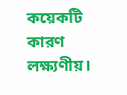কয়েকটি কারণ লক্ষ্যণীয়।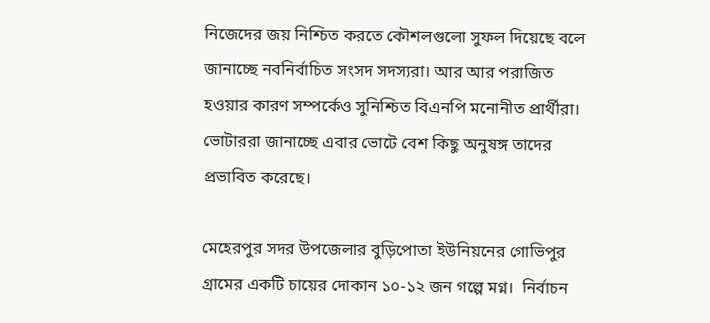নিজেদের জয় নিশ্চিত করতে কৌশলগুলো সুফল দিয়েছে বলে জানাচ্ছে নবনির্বাচিত সংসদ সদস্যরা। আর আর পরাজিত হওয়ার কারণ সম্পর্কেও সুনিশ্চিত বিএনপি মনোনীত প্রার্থীরা।  ভোটাররা জানাচ্ছে এবার ভোটে বেশ কিছু অনুষঙ্গ তাদের প্রভাবিত করেছে।

মেহেরপুর সদর উপজেলার বুড়িপোতা ইউনিয়নের গোভিপুর গ্রামের একটি চায়ের দোকান ১০-১২ জন গল্পে মগ্ন।  নির্বাচন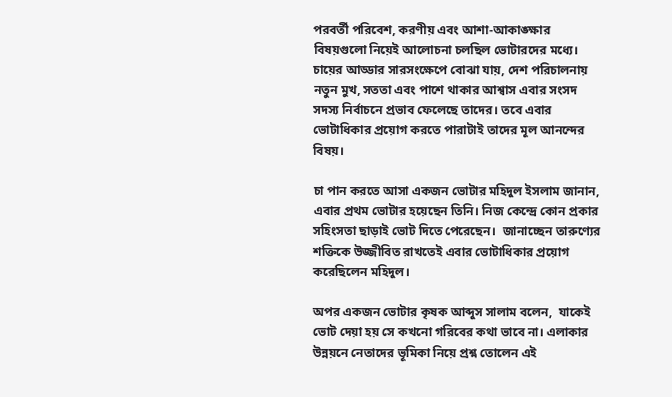পরবর্তী পরিবেশ, করণীয় এবং আশা-আকাঙ্ক্ষার বিষয়গুলো নিয়েই আলোচনা চলছিল ভোটারদের মধ্যে। চায়ের আড্ডার সারসংক্ষেপে বোঝা যায়, দেশ পরিচালনায় নতুন মুখ, সততা এবং পাশে থাকার আশ্বাস এবার সংসদ সদস্য নির্বাচনে প্রভাব ফেলেছে তাদের। তবে এবার ভোটাধিকার প্রয়োগ করতে পারাটাই তাদের মূল আনন্দের বিষয়।

চা পান করতে আসা একজন ভোটার মহিদুল ইসলাম জানান,  এবার প্রথম ভোটার হয়েছেন তিনি। নিজ কেন্দ্রে কোন প্রকার সহিংসতা ছাড়াই ভোট দিতে পেরেছেন।  জানাচ্ছেন তারুণ্যের শক্তিকে উজ্জীবিত রাখতেই এবার ভোটাধিকার প্রয়োগ করেছিলেন মহিদুল।

অপর একজন ভোটার কৃষক আব্দুস সালাম বলেন,  যাকেই ভোট দেয়া হয় সে কখনো গরিবের কথা ভাবে না। এলাকার উন্নয়নে নেতাদের ভূমিকা নিয়ে প্রশ্ন তোলেন এই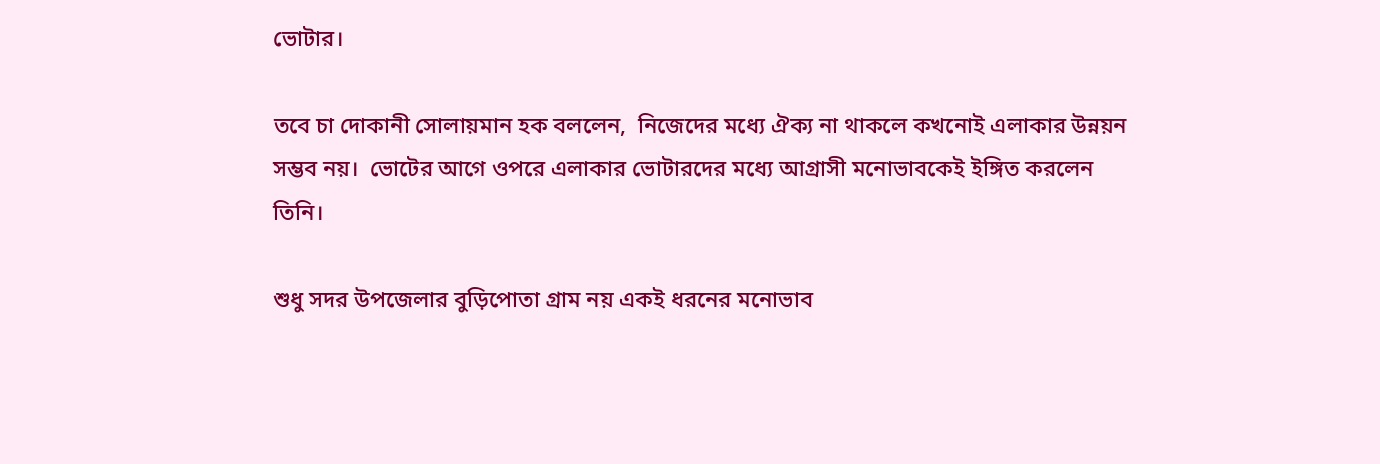ভোটার।

তবে চা দোকানী সোলায়মান হক বললেন,  নিজেদের মধ্যে ঐক্য না থাকলে কখনোই এলাকার উন্নয়ন সম্ভব নয়।  ভোটের আগে ওপরে এলাকার ভোটারদের মধ্যে আগ্রাসী মনোভাবকেই ইঙ্গিত করলেন তিনি।

শুধু সদর উপজেলার বুড়িপোতা গ্রাম নয় একই ধরনের মনোভাব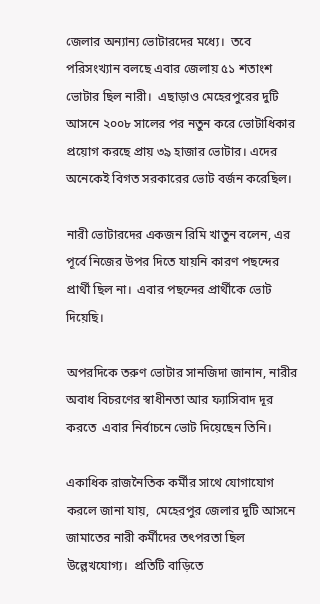জেলার অন্যান্য ভোটারদের মধ্যে।  তবে পরিসংখ্যান বলছে এবার জেলায় ৫১ শতাংশ ভোটার ছিল নারী।  এছাড়াও মেহেরপুরের দুটি আসনে ২০০৮ সালের পর নতুন করে ভোটাধিকার প্রয়োগ করছে প্রায় ৩৯ হাজার ভোটার। এদের অনেকেই বিগত সরকারের ভোট বর্জন করেছিল।

নারী ভোটারদের একজন রিমি খাতুন বলেন, এর পূর্বে নিজের উপর দিতে যায়নি কারণ পছন্দের প্রার্থী ছিল না।  এবার পছন্দের প্রার্থীকে ভোট দিয়েছি।

অপরদিকে তরুণ ভোটার সানজিদা জানান, নারীর অবাধ বিচরণের স্বাধীনতা আর ফ্যাসিবাদ দূর করতে  এবার নির্বাচনে ভোট দিয়েছেন তিনি।

একাধিক রাজনৈতিক কর্মীর সাথে যোগাযোগ করলে জানা যায়,  মেহেরপুর জেলার দুটি আসনে জামাতের নারী কর্মীদের তৎপরতা ছিল উল্লেখযোগ্য।  প্রতিটি বাড়িতে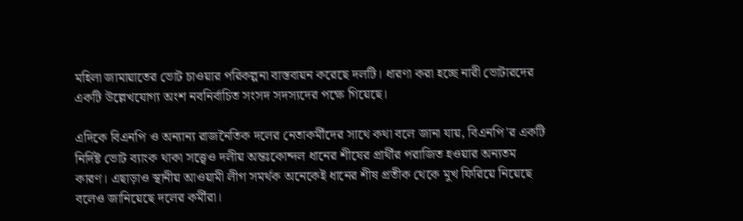মহিলা জামায়াতের ভোট চাওয়ার পরিকল্পনা বাস্তবায়ন করেছে দলটি। ধারণা করা হচ্ছে নারী ভোটারদের একটি উল্লেখযোগ্য অংশ নবনির্বাচিত সংসদ সদস্যদের পক্ষে গিয়েছে।

এদিকে বিএনপি ও অন্যান্য রাজনৈতিক দলের নেতাকর্মীদের সাথে কথা বলে জানা যায়, বিএনপি'র একটি নির্দিষ্ট ভোট ব্যাংক থাকা সত্ত্বেও দলীয় অন্তঃকোন্দল ধানের শীষের প্রার্থীর পরাজিত হওয়ার অন্যতম কারণ। এছাড়াও স্থানীয় আওয়ামী লীগ সমর্থক অনেকেই ধানের শীষ প্রতীক থেকে মুখ ফিরিয়ে নিয়েছে বলেও জানিয়েছে দলের কর্মীরা।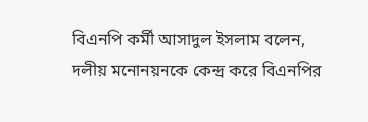বিএনপি কর্মী আসাদুল ইসলাম বলেন,  দলীয় মনোনয়নকে কেন্দ্র করে বিএনপির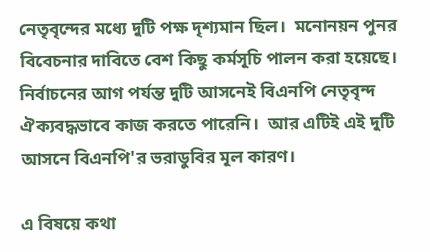নেতৃবৃন্দের মধ্যে দুটি পক্ষ দৃশ্যমান ছিল।  মনোনয়ন পুনর বিবেচনার দাবিতে বেশ কিছু কর্মসূচি পালন করা হয়েছে।  নির্বাচনের আগ পর্যন্ত দুটি আসনেই বিএনপি নেতৃবৃন্দ ঐক্যবদ্ধভাবে কাজ করতে পারেনি।  আর এটিই এই দুটি আসনে বিএনপি'র ভরাডুবির মূল কারণ।

এ বিষয়ে কথা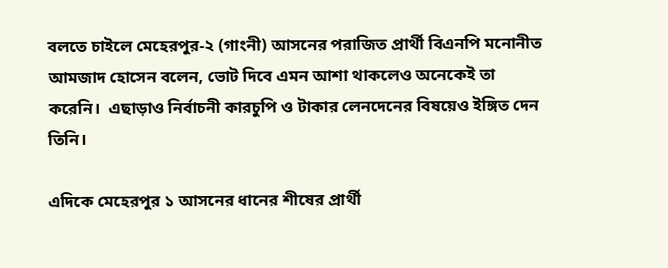বলতে চাইলে মেহেরপুর-২ (গাংনী) আসনের পরাজিত প্রার্থী বিএনপি মনোনীত আমজাদ হোসেন বলেন, ভোট দিবে এমন আশা থাকলেও অনেকেই তা করেনি।  এছাড়াও নির্বাচনী কারচুপি ও টাকার লেনদেনের বিষয়েও ইঙ্গিত দেন তিনি।

এদিকে মেহেরপুর ১ আসনের ধানের শীষের প্রার্থী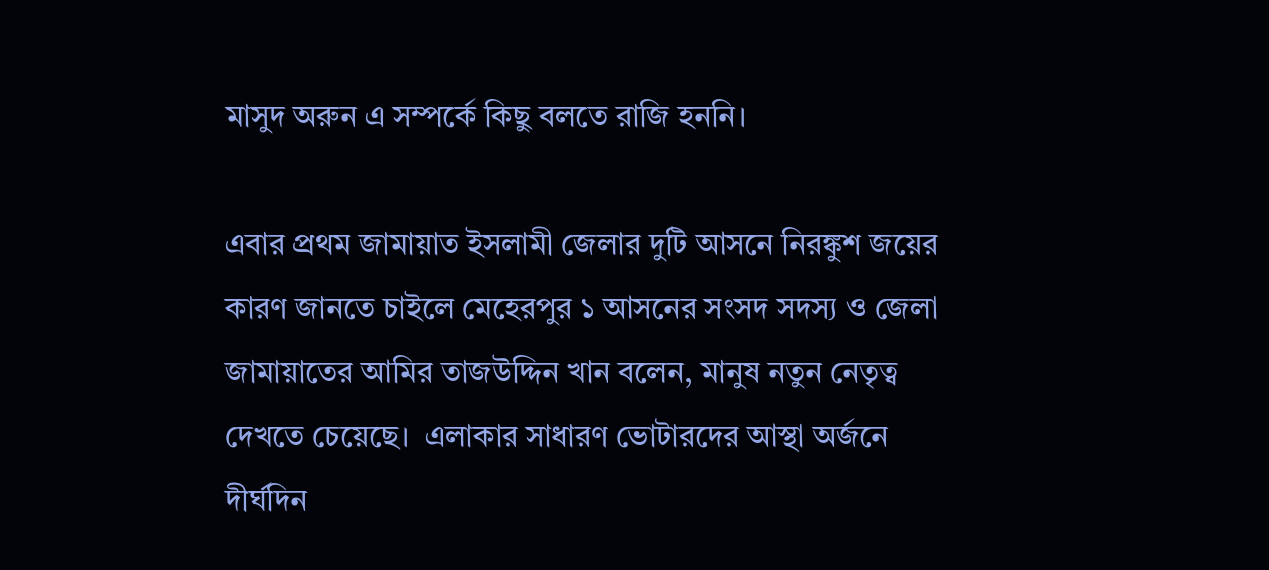মাসুদ অরুন এ সম্পর্কে কিছু বলতে রাজি হননি।

এবার প্রথম জামায়াত ইসলামী জেলার দুটি আসনে নিরঙ্কুশ জয়ের কারণ জানতে চাইলে মেহেরপুর ১ আসনের সংসদ সদস্য ও জেলা জামায়াতের আমির তাজউদ্দিন খান বলেন, মানুষ নতুন নেতৃত্ব দেখতে চেয়েছে।  এলাকার সাধারণ ভোটারদের আস্থা অর্জনে দীর্ঘদিন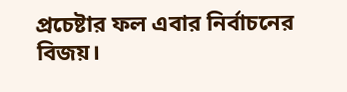প্রচেষ্টার ফল এবার নির্বাচনের বিজয়।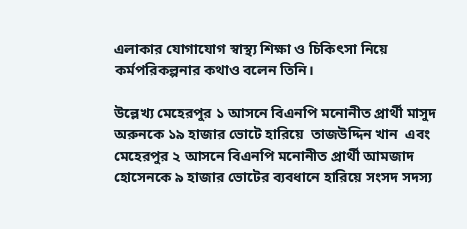এলাকার যোগাযোগ স্বাস্থ্য শিক্ষা ও চিকিৎসা নিয়ে কর্মপরিকল্পনার কথাও বলেন তিনি।

উল্লেখ্য মেহেরপুর ১ আসনে বিএনপি মনোনীত প্রার্থী মাসুদ অরুনকে ১৯ হাজার ভোটে হারিয়ে  তাজউদ্দিন খান  এবং মেহেরপুর ২ আসনে বিএনপি মনোনীত প্রার্থী আমজাদ হোসেনকে ৯ হাজার ভোটের ব্যবধানে হারিয়ে সংসদ সদস্য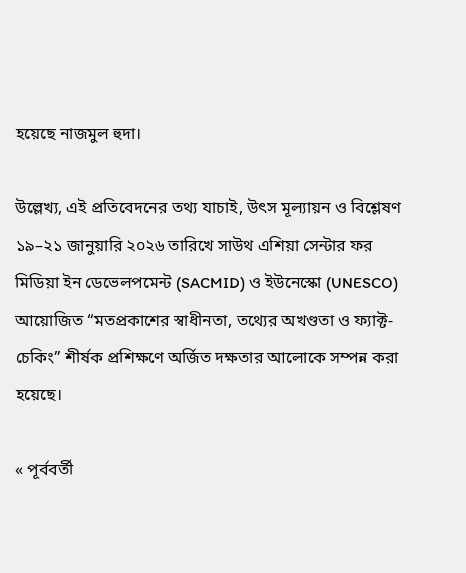হয়েছে নাজমুল হুদা।

উল্লেখ্য, এই প্রতিবেদনের তথ্য যাচাই, উৎস মূল্যায়ন ও বিশ্লেষণ ১৯–২১ জানুয়ারি ২০২৬ তারিখে সাউথ এশিয়া সেন্টার ফর মিডিয়া ইন ডেভেলপমেন্ট (SACMID) ও ইউনেস্কো (UNESCO) আয়োজিত “মতপ্রকাশের স্বাধীনতা, তথ্যের অখণ্ডতা ও ফ্যাক্ট-চেকিং” শীর্ষক প্রশিক্ষণে অর্জিত দক্ষতার আলোকে সম্পন্ন করা হয়েছে।

« পূর্ববর্তী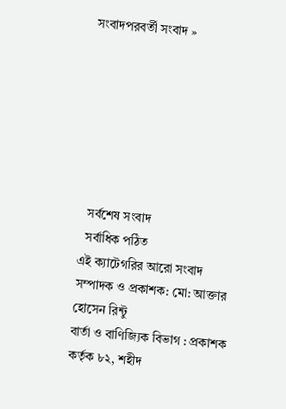সংবাদপরবর্তী সংবাদ »







  সর্বশেষ সংবাদ
  সর্বাধিক পঠিত
এই ক্যাটেগরির আরো সংবাদ
সম্পাদক ও প্রকাশক: মো: আক্তার হোসেন রিন্টু
বার্তা ও বাণিজ্যিক বিভাগ : প্রকাশক কর্তৃক ৮২, শহীদ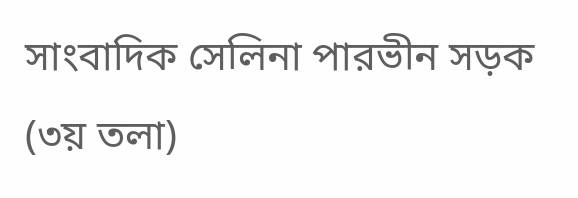সাংবাদিক সেলিনা পারভীন সড়ক (৩য় তলা)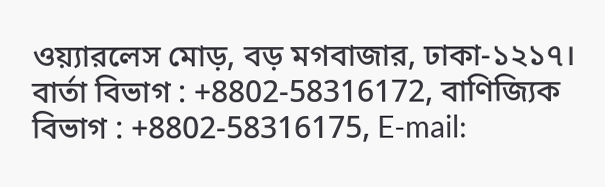ওয়্যারলেস মোড়, বড় মগবাজার, ঢাকা-১২১৭।
বার্তা বিভাগ : +8802-58316172, বাণিজ্যিক বিভাগ : +8802-58316175, E-mail: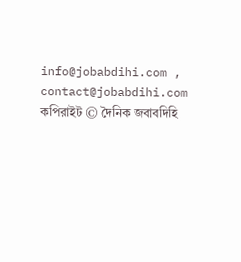info@jobabdihi.com , contact@jobabdihi.com
কপিরাইট © দৈনিক জবাবদিহি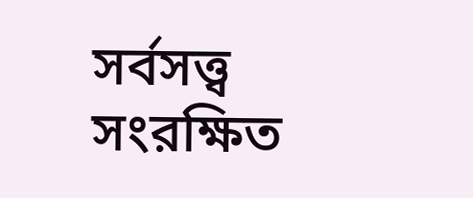সর্বসত্ত্ব সংরক্ষিত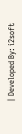| Developed By: i2soft